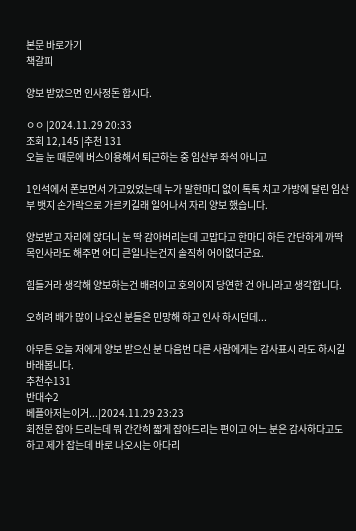본문 바로가기
책갈피

양보 받았으면 인사정돈 합시다.

ㅇㅇ |2024.11.29 20:33
조회 12,145 |추천 131
오늘 눈 때문에 버스이용해서 퇴근하는 중 임산부 좌석 아니고

1인석에서 폰보면서 가고있었는데 누가 말한마디 없이 톡톡 치고 가방에 달린 임산부 뱃지 손가락으로 가르키길래 일어나서 자리 양보 했습니다.

양보받고 자리에 앉더니 눈 딱 감아버리는데 고맙다고 한마디 하든 간단하게 까딱 목인사라도 해주면 어디 큰일나는건지 솔직히 어이없더군요.

힘들거라 생각해 양보하는건 배려이고 호의이지 당연한 건 아니라고 생각합니다.

오히려 배가 많이 나오신 분들은 민망해 하고 인사 하시던데...

아무튼 오늘 저에게 양보 받으신 분 다음번 다른 사람에게는 감사표시 라도 하시길 바래봅니다.
추천수131
반대수2
베플아저는이거...|2024.11.29 23:23
회전문 잡아 드리는데 뭐 간간히 짧게 잡아드리는 편이고 어느 분은 감사하다고도 하고 제가 잡는데 바로 나오시는 아다리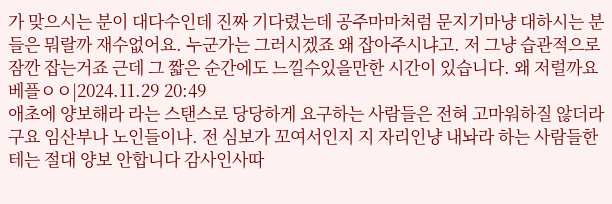가 맞으시는 분이 대다수인데 진짜 기다렸는데 공주마마처럼 문지기마냥 대하시는 분들은 뭐랄까 재수없어요. 누군가는 그러시겠죠 왜 잡아주시냐고. 저 그냥 습관적으로 잠깐 잡는거죠 근데 그 짧은 순간에도 느낄수있을만한 시간이 있습니다. 왜 저럴까요
베플ㅇㅇ|2024.11.29 20:49
애초에 양보해라 라는 스탠스로 당당하게 요구하는 사람들은 전혀 고마워하질 않더라구요 임산부나 노인들이나. 전 심보가 꼬여서인지 지 자리인냥 내놔라 하는 사람들한테는 절대 양보 안합니다 감사인사따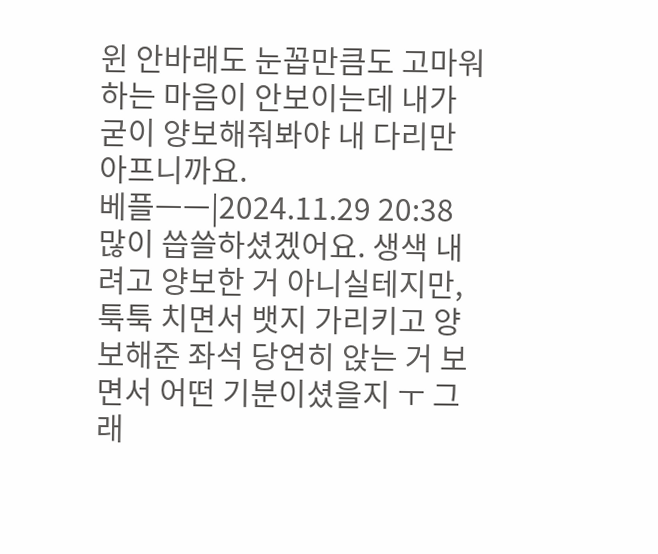윈 안바래도 눈꼽만큼도 고마워하는 마음이 안보이는데 내가 굳이 양보해줘봐야 내 다리만 아프니까요.
베플ㅡㅡ|2024.11.29 20:38
많이 씁쓸하셨겠어요. 생색 내려고 양보한 거 아니실테지만, 툭툭 치면서 뱃지 가리키고 양보해준 좌석 당연히 앉는 거 보면서 어떤 기분이셨을지 ㅜ 그래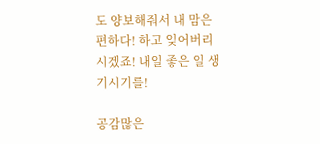도 양보해줘서 내 맘은 편하다! 하고 잊어버리시겠죠! 내일 좋은 일 생기시기를!

공감많은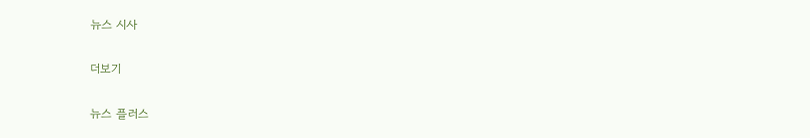뉴스 시사

더보기

뉴스 플러스